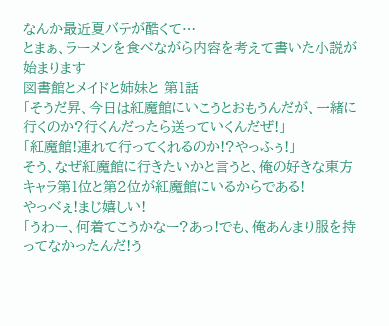なんか最近夏バテが酷くて…
とまぁ、ラーメンを食べながら内容を考えて書いた小説が始まります
図書館とメイドと姉妹と 第1話
「そうだ昇、今日は紅魔館にいこうとおもうんだが、一緒に行くのか?行くんだったら送っていくんだぜ!」
「紅魔館!連れて行ってくれるのか!?やっふぅ!」
そう、なぜ紅魔館に行きたいかと言うと、俺の好きな東方キャラ第1位と第2位が紅魔館にいるからである!
やっべぇ!まじ嬉しい!
「うわー、何着てこうかなー?あっ!でも、俺あんまり服を持ってなかったんだ!う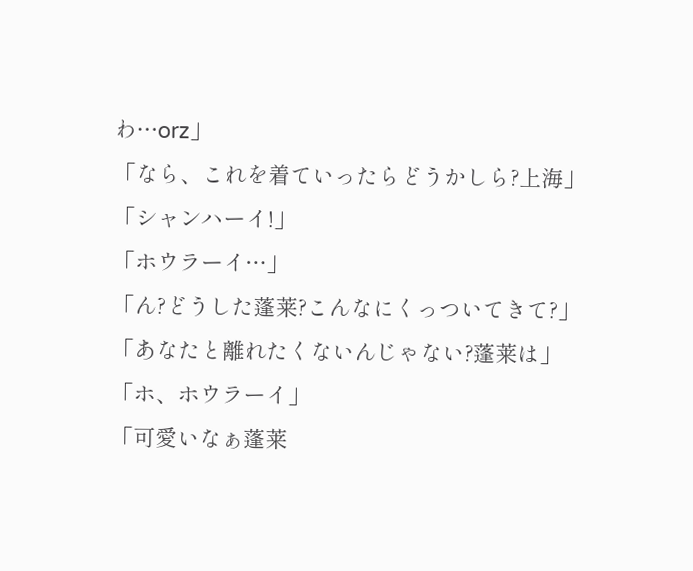わ…orz」
「なら、これを着ていったらどうかしら?上海」
「シャンハーイ!」
「ホウラーイ…」
「ん?どうした蓬莱?こんなにくっついてきて?」
「あなたと離れたくないんじゃない?蓬莱は」
「ホ、ホウラーイ」
「可愛いなぁ蓬莱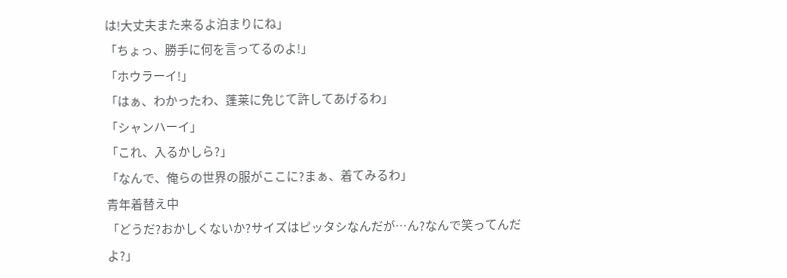は!大丈夫また来るよ泊まりにね」
「ちょっ、勝手に何を言ってるのよ!」
「ホウラーイ!」
「はぁ、わかったわ、蓬莱に免じて許してあげるわ」
「シャンハーイ」
「これ、入るかしら?」
「なんで、俺らの世界の服がここに?まぁ、着てみるわ」
青年着替え中
「どうだ?おかしくないか?サイズはピッタシなんだが…ん?なんで笑ってんだよ?」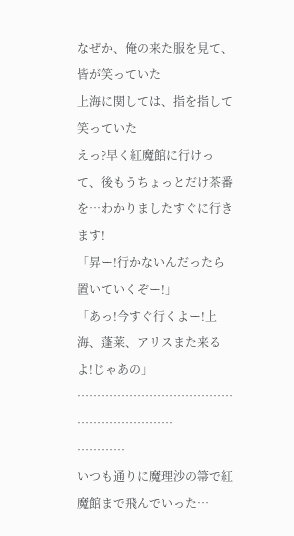なぜか、俺の来た服を見て、皆が笑っていた
上海に関しては、指を指して笑っていた
えっ?早く紅魔館に行けって、後もうちょっとだけ茶番を…わかりましたすぐに行きます!
「昇ー!行かないんだったら置いていくぞー!」
「あっ!今すぐ行くよー!上海、蓬莱、アリスまた来るよ!じゃあの」
…………………………………
……………………
…………
いつも通りに魔理沙の箒で紅魔館まで飛んでいった…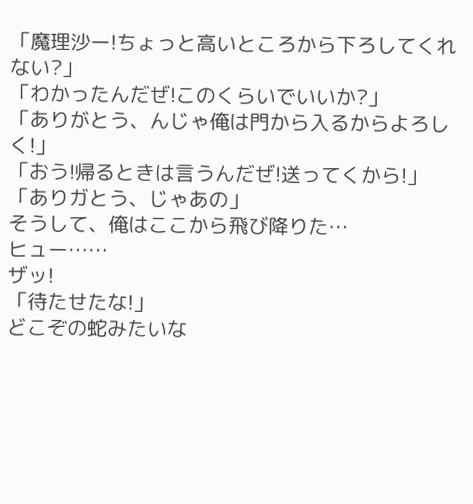「魔理沙ー!ちょっと高いところから下ろしてくれない?」
「わかったんだぜ!このくらいでいいか?」
「ありがとう、んじゃ俺は門から入るからよろしく!」
「おう!帰るときは言うんだぜ!送ってくから!」
「ありガとう、じゃあの」
そうして、俺はここから飛び降りた…
ヒュー……
ザッ!
「待たせたな!」
どこぞの蛇みたいな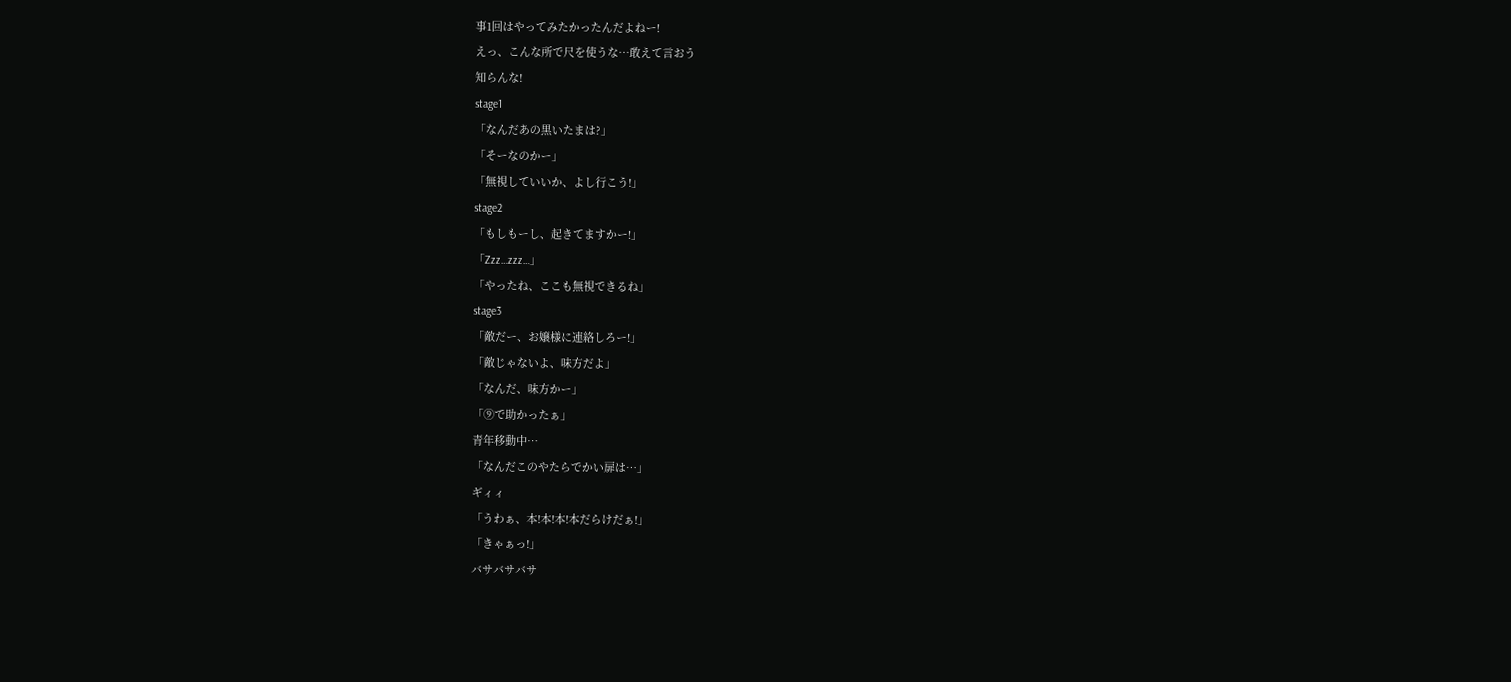事1回はやってみたかったんだよねー!
えっ、こんな所で尺を使うな…敢えて言おう
知らんな!
stage1
「なんだあの黒いたまは?」
「そーなのかー」
「無視していいか、よし行こう!」
stage2
「もしもーし、起きてますかー!」
「Zzz…zzz…」
「やったね、ここも無視できるね」
stage3
「敵だー、お嬢様に連絡しろー!」
「敵じゃないよ、味方だよ」
「なんだ、味方かー」
「⑨で助かったぁ」
青年移動中…
「なんだこのやたらでかい扉は…」
ギィィ
「うわぁ、本!本!本!本だらけだぁ!」
「きゃぁっ!」
バサバサバサ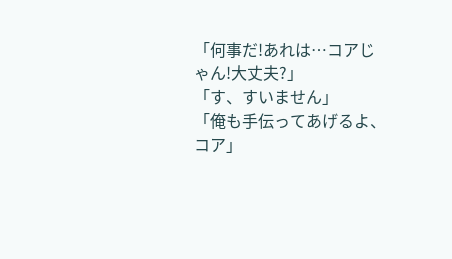「何事だ!あれは…コアじゃん!大丈夫?」
「す、すいません」
「俺も手伝ってあげるよ、コア」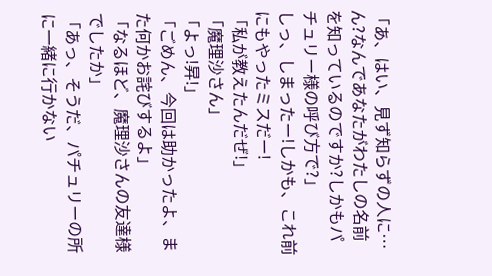「あ、はい、見ず知らずの人に…ん?なんであなたがわたしの名前を知っているのですか?しかもパチュリー様の呼び方で?」
しっ、しまったー!しかも、これ前にもやったミスだー!
「私が教えたんだぜ!」
「魔理沙さん」
「よっ!昇!」
「ごめん、今回は助かったよ、また何かお詫びするよ」
「なるほど、魔理沙さんの友達様でしたか」
「あっ、そうだ、パチュリーの所に一緒に行かない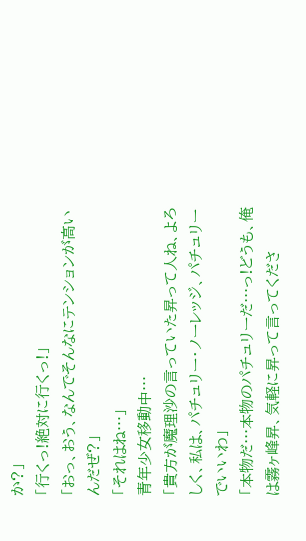か?」
「行くっ!絶対に行くっ!」
「おっ、おう、なんでそんなにテンションが高いんだぜ?」
「それはね…」
青年少女移動中…
「貴方が魔理沙の言っていた昇って人ね、よろしく、私は、パチュリー・ノーレッジ、パチュリーでいいわ」
「本物だ…本物のパチュリーだ…っ!どうも、俺は霧ヶ峰昇、気軽に昇って言ってくださ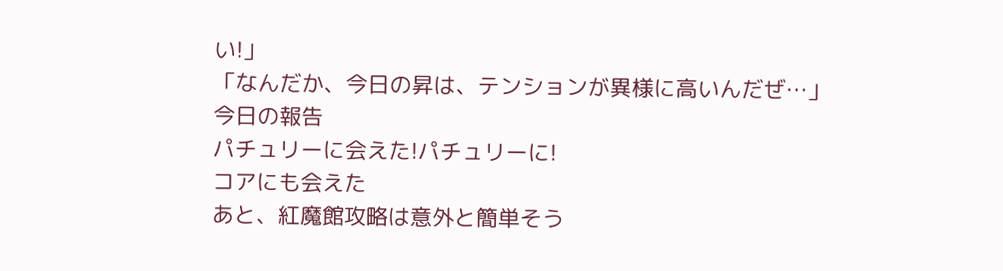い!」
「なんだか、今日の昇は、テンションが異様に高いんだぜ…」
今日の報告
パチュリーに会えた!パチュリーに!
コアにも会えた
あと、紅魔館攻略は意外と簡単そう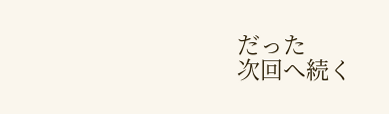だった
次回へ続く